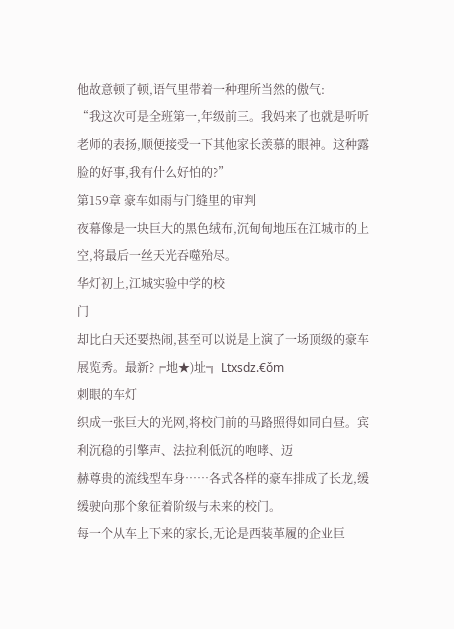他故意顿了顿,语气里带着一种理所当然的傲气:
“我这次可是全班第一,年级前三。我妈来了也就是听听老师的表扬,顺便接受一下其他家长羡慕的眼神。这种露脸的好事,我有什么好怕的?”
第159章 豪车如雨与门缝里的审判
夜幕像是一块巨大的黑色绒布,沉甸甸地压在江城市的上空,将最后一丝天光吞噬殆尽。
华灯初上,江城实验中学的校
门
却比白天还要热闹,甚至可以说是上演了一场顶级的豪车展览秀。最新?╒地★)址╗ Ltxsdz.€ǒm
刺眼的车灯
织成一张巨大的光网,将校门前的马路照得如同白昼。宾利沉稳的引擎声、法拉利低沉的咆哮、迈
赫尊贵的流线型车身……各式各样的豪车排成了长龙,缓缓驶向那个象征着阶级与未来的校门。
每一个从车上下来的家长,无论是西装革履的企业巨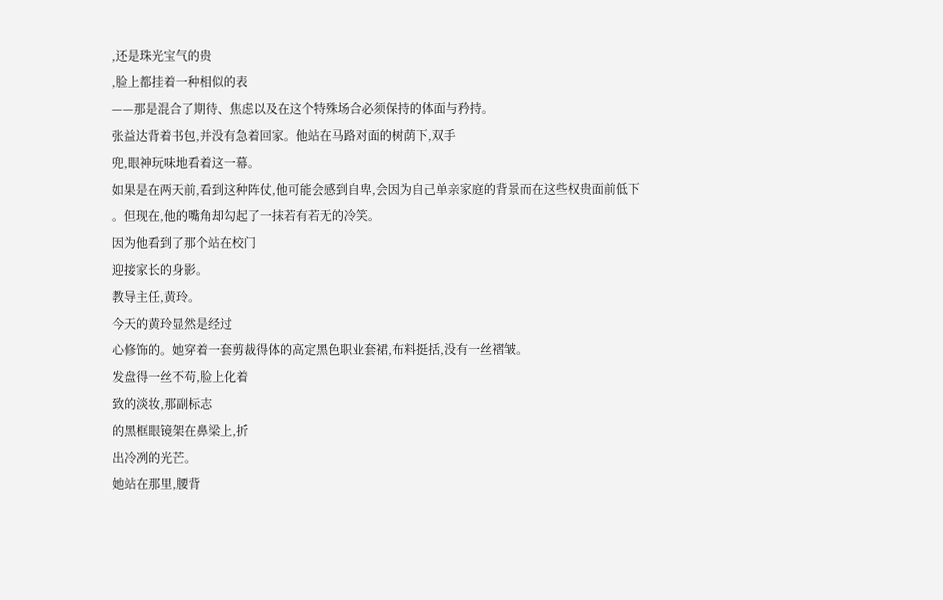,还是珠光宝气的贵
,脸上都挂着一种相似的表
——那是混合了期待、焦虑以及在这个特殊场合必须保持的体面与矜持。
张益达背着书包,并没有急着回家。他站在马路对面的树荫下,双手
兜,眼神玩味地看着这一幕。
如果是在两天前,看到这种阵仗,他可能会感到自卑,会因为自己单亲家庭的背景而在这些权贵面前低下
。但现在,他的嘴角却勾起了一抹若有若无的冷笑。
因为他看到了那个站在校门
迎接家长的身影。
教导主任,黄玲。
今天的黄玲显然是经过
心修饰的。她穿着一套剪裁得体的高定黑色职业套裙,布料挺括,没有一丝褶皱。
发盘得一丝不苟,脸上化着
致的淡妆,那副标志
的黑框眼镜架在鼻梁上,折
出冷冽的光芒。
她站在那里,腰背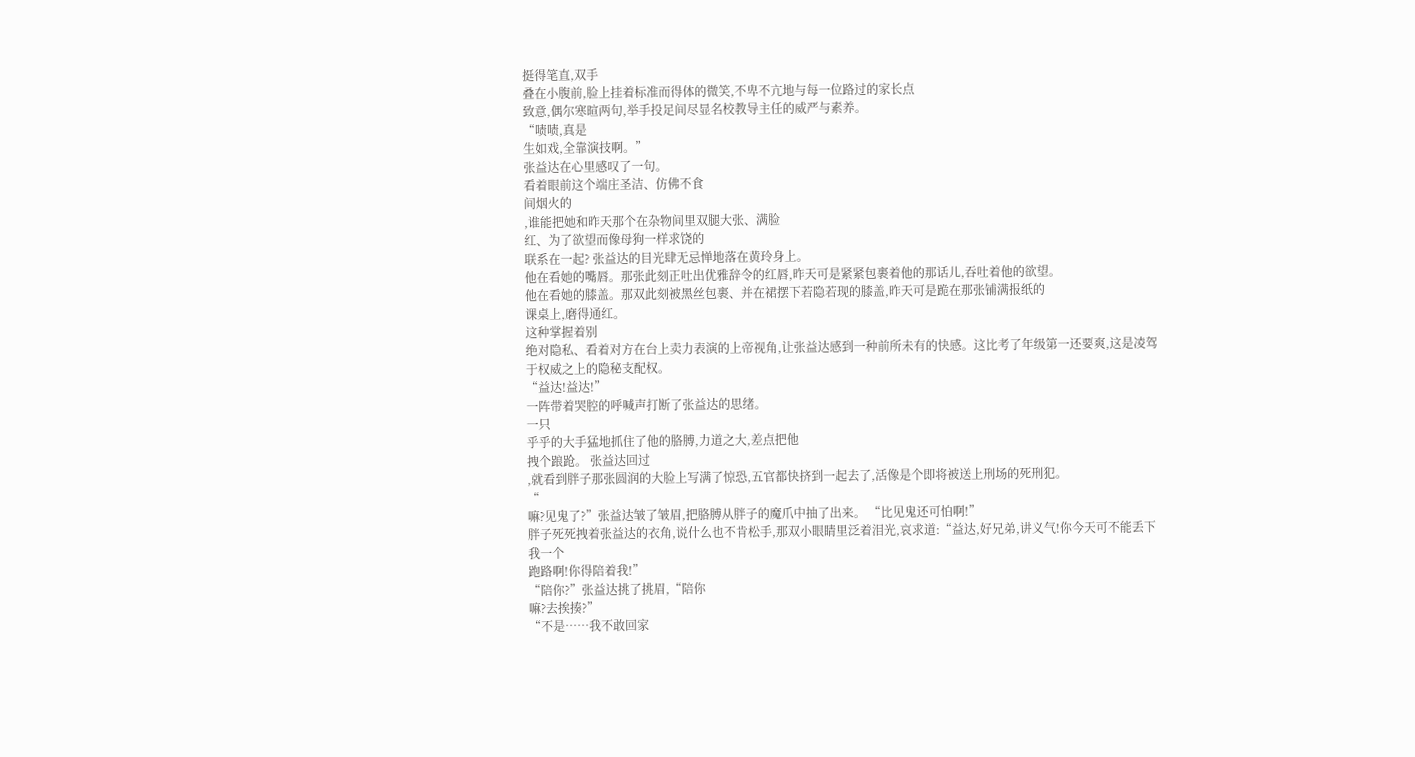挺得笔直,双手
叠在小腹前,脸上挂着标准而得体的微笑,不卑不亢地与每一位路过的家长点
致意,偶尔寒暄两句,举手投足间尽显名校教导主任的威严与素养。
“啧啧,真是
生如戏,全靠演技啊。”
张益达在心里感叹了一句。
看着眼前这个端庄圣洁、仿佛不食
间烟火的
,谁能把她和昨天那个在杂物间里双腿大张、满脸
红、为了欲望而像母狗一样求饶的
联系在一起? 张益达的目光肆无忌惮地落在黄玲身上。
他在看她的嘴唇。那张此刻正吐出优雅辞令的红唇,昨天可是紧紧包裹着他的那话儿,吞吐着他的欲望。
他在看她的膝盖。那双此刻被黑丝包裹、并在裙摆下若隐若现的膝盖,昨天可是跪在那张铺满报纸的
课桌上,磨得通红。
这种掌握着别
绝对隐私、看着对方在台上卖力表演的上帝视角,让张益达感到一种前所未有的快感。这比考了年级第一还要爽,这是凌驾于权威之上的隐秘支配权。
“益达!益达!”
一阵带着哭腔的呼喊声打断了张益达的思绪。
一只
乎乎的大手猛地抓住了他的胳膊,力道之大,差点把他
拽个踉跄。 张益达回过
,就看到胖子那张圆润的大脸上写满了惊恐,五官都快挤到一起去了,活像是个即将被送上刑场的死刑犯。
“
嘛?见鬼了?”张益达皱了皱眉,把胳膊从胖子的魔爪中抽了出来。 “比见鬼还可怕啊!”
胖子死死拽着张益达的衣角,说什么也不肯松手,那双小眼睛里泛着泪光,哀求道:“益达,好兄弟,讲义气!你今天可不能丢下我一个
跑路啊!你得陪着我!”
“陪你?”张益达挑了挑眉,“陪你
嘛?去挨揍?”
“不是……我不敢回家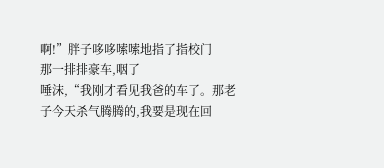啊!”胖子哆哆嗦嗦地指了指校门
那一排排豪车,咽了
唾沫,“我刚才看见我爸的车了。那老
子今天杀气腾腾的,我要是现在回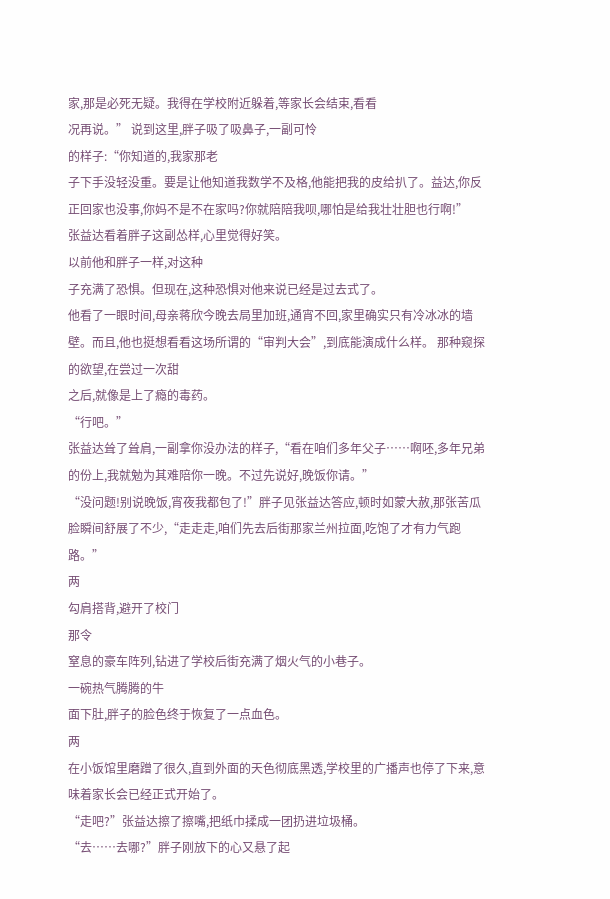家,那是必死无疑。我得在学校附近躲着,等家长会结束,看看
况再说。” 说到这里,胖子吸了吸鼻子,一副可怜
的样子:“你知道的,我家那老
子下手没轻没重。要是让他知道我数学不及格,他能把我的皮给扒了。益达,你反正回家也没事,你妈不是不在家吗?你就陪陪我呗,哪怕是给我壮壮胆也行啊!”
张益达看着胖子这副怂样,心里觉得好笑。
以前他和胖子一样,对这种
子充满了恐惧。但现在,这种恐惧对他来说已经是过去式了。
他看了一眼时间,母亲蒋欣今晚去局里加班,通宵不回,家里确实只有冷冰冰的墙壁。而且,他也挺想看看这场所谓的“审判大会”,到底能演成什么样。 那种窥探的欲望,在尝过一次甜
之后,就像是上了瘾的毒药。
“行吧。”
张益达耸了耸肩,一副拿你没办法的样子,“看在咱们多年父子……啊呸,多年兄弟的份上,我就勉为其难陪你一晚。不过先说好,晚饭你请。”
“没问题!别说晚饭,宵夜我都包了!”胖子见张益达答应,顿时如蒙大赦,那张苦瓜脸瞬间舒展了不少,“走走走,咱们先去后街那家兰州拉面,吃饱了才有力气跑路。”
两
勾肩搭背,避开了校门
那令
窒息的豪车阵列,钻进了学校后街充满了烟火气的小巷子。
一碗热气腾腾的牛
面下肚,胖子的脸色终于恢复了一点血色。
两
在小饭馆里磨蹭了很久,直到外面的天色彻底黑透,学校里的广播声也停了下来,意味着家长会已经正式开始了。
“走吧?”张益达擦了擦嘴,把纸巾揉成一团扔进垃圾桶。
“去……去哪?”胖子刚放下的心又悬了起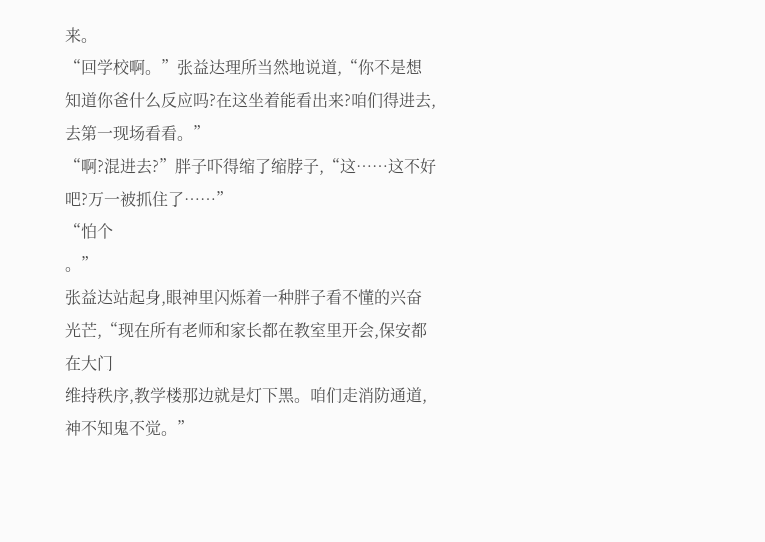来。
“回学校啊。”张益达理所当然地说道,“你不是想知道你爸什么反应吗?在这坐着能看出来?咱们得进去,去第一现场看看。”
“啊?混进去?”胖子吓得缩了缩脖子,“这……这不好吧?万一被抓住了……”
“怕个
。”
张益达站起身,眼神里闪烁着一种胖子看不懂的兴奋光芒,“现在所有老师和家长都在教室里开会,保安都在大门
维持秩序,教学楼那边就是灯下黑。咱们走消防通道,神不知鬼不觉。”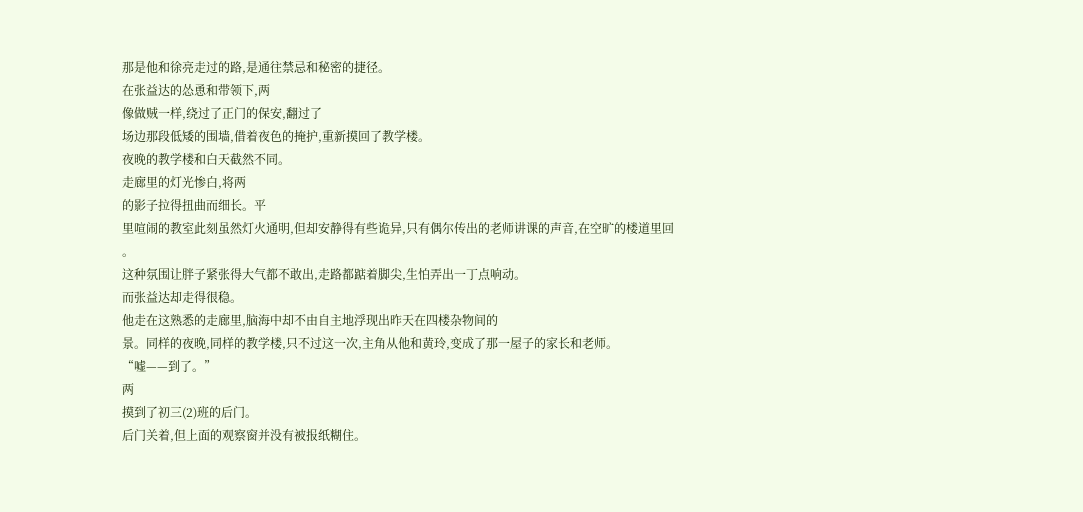那是他和徐亮走过的路,是通往禁忌和秘密的捷径。
在张益达的怂恿和带领下,两
像做贼一样,绕过了正门的保安,翻过了
场边那段低矮的围墙,借着夜色的掩护,重新摸回了教学楼。
夜晚的教学楼和白天截然不同。
走廊里的灯光惨白,将两
的影子拉得扭曲而细长。平
里喧闹的教室此刻虽然灯火通明,但却安静得有些诡异,只有偶尔传出的老师讲课的声音,在空旷的楼道里回
。
这种氛围让胖子紧张得大气都不敢出,走路都踮着脚尖,生怕弄出一丁点响动。
而张益达却走得很稳。
他走在这熟悉的走廊里,脑海中却不由自主地浮现出昨天在四楼杂物间的
景。同样的夜晚,同样的教学楼,只不过这一次,主角从他和黄玲,变成了那一屋子的家长和老师。
“嘘——到了。”
两
摸到了初三(2)班的后门。
后门关着,但上面的观察窗并没有被报纸糊住。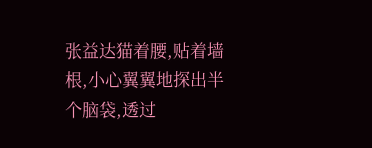张益达猫着腰,贴着墙根,小心翼翼地探出半个脑袋,透过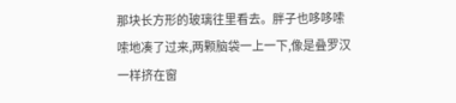那块长方形的玻璃往里看去。胖子也哆哆嗦嗦地凑了过来,两颗脑袋一上一下,像是叠罗汉一样挤在窗